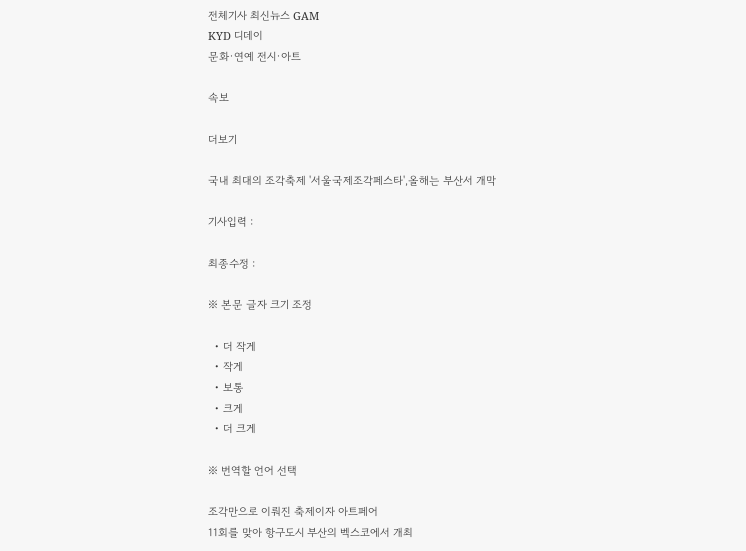전체기사 최신뉴스 GAM
KYD 디데이
문화·연예 전시·아트

속보

더보기

국내 최대의 조각축제 '서울국제조각페스타',올해는 부산서 개막

기사입력 :

최종수정 :

※ 본문 글자 크기 조정

  • 더 작게
  • 작게
  • 보통
  • 크게
  • 더 크게

※ 번역할 언어 선택

조각만으로 이뤄진 축제이자 아트페어
11회를 맞아 항구도시 부산의 벡스코에서 개최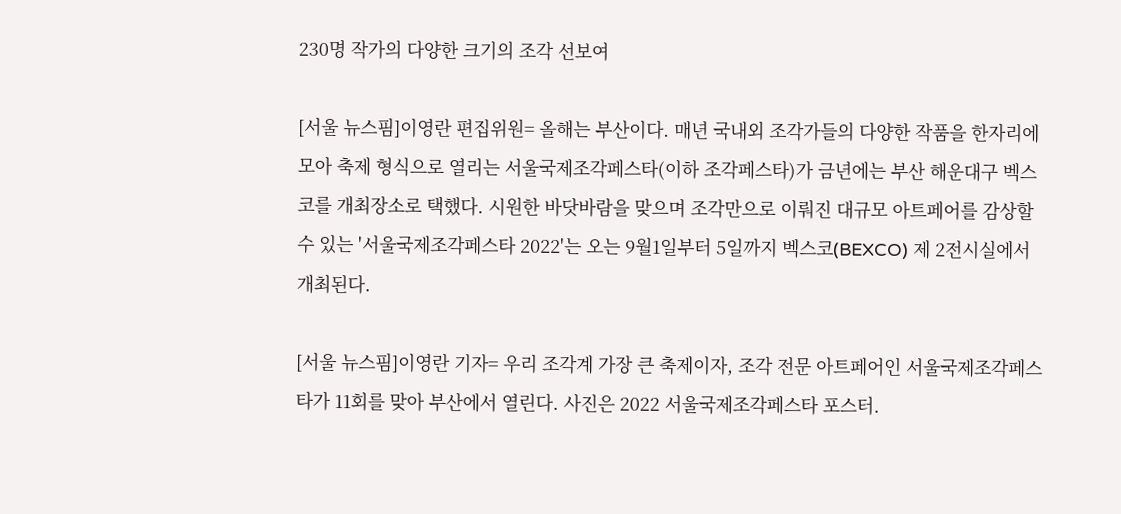230명 작가의 다양한 크기의 조각 선보여

[서울 뉴스핌]이영란 편집위원= 올해는 부산이다. 매년 국내외 조각가들의 다양한 작품을 한자리에 모아 축제 형식으로 열리는 서울국제조각페스타(이하 조각페스타)가 금년에는 부산 해운대구 벡스코를 개최장소로 택했다. 시원한 바닷바람을 맞으며 조각만으로 이뤄진 대규모 아트페어를 감상할 수 있는 '서울국제조각페스타 2022'는 오는 9월1일부터 5일까지 벡스코(BEXCO) 제 2전시실에서 개최된다.

[서울 뉴스핌]이영란 기자= 우리 조각계 가장 큰 축제이자, 조각 전문 아트페어인 서울국제조각페스타가 11회를 맞아 부산에서 열린다. 사진은 2022 서울국제조각페스타 포스터.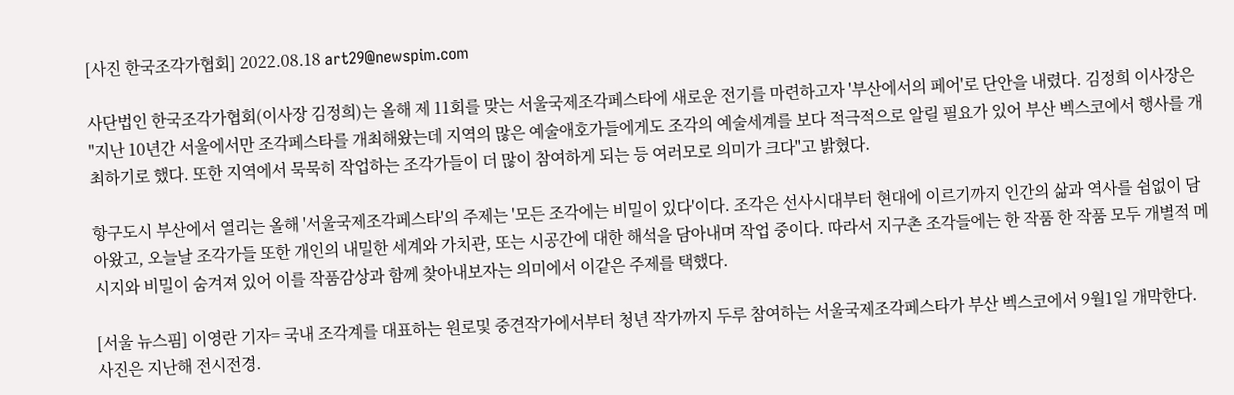[사진 한국조각가협회] 2022.08.18 art29@newspim.com

사단법인 한국조각가협회(이사장 김정희)는 올해 제 11회를 맞는 서울국제조각페스타에 새로운 전기를 마련하고자 '부산에서의 페어'로 단안을 내렸다. 김정희 이사장은 "지난 10년간 서울에서만 조각페스타를 개최해왔는데 지역의 많은 예술애호가들에게도 조각의 예술세계를 보다 적극적으로 알릴 필요가 있어 부산 벡스코에서 행사를 개최하기로 했다. 또한 지역에서 묵묵히 작업하는 조각가들이 더 많이 참여하게 되는 등 여러모로 의미가 크다"고 밝혔다.

항구도시 부산에서 열리는 올해 '서울국제조각페스타'의 주제는 '모든 조각에는 비밀이 있다'이다. 조각은 선사시대부터 현대에 이르기까지 인간의 삶과 역사를 쉼없이 담아왔고, 오늘날 조각가들 또한 개인의 내밀한 세계와 가치관, 또는 시공간에 대한 해석을 담아내며 작업 중이다. 따라서 지구촌 조각들에는 한 작품 한 작품 모두 개별적 메시지와 비밀이 숨겨져 있어 이를 작품감상과 함께 찾아내보자는 의미에서 이같은 주제를 택했다.

[서울 뉴스핌] 이영란 기자= 국내 조각계를 대표하는 원로및 중견작가에서부터 청년 작가까지 두루 참여하는 서울국제조각페스타가 부산 벡스코에서 9월1일 개막한다. 사진은 지난해 전시전경.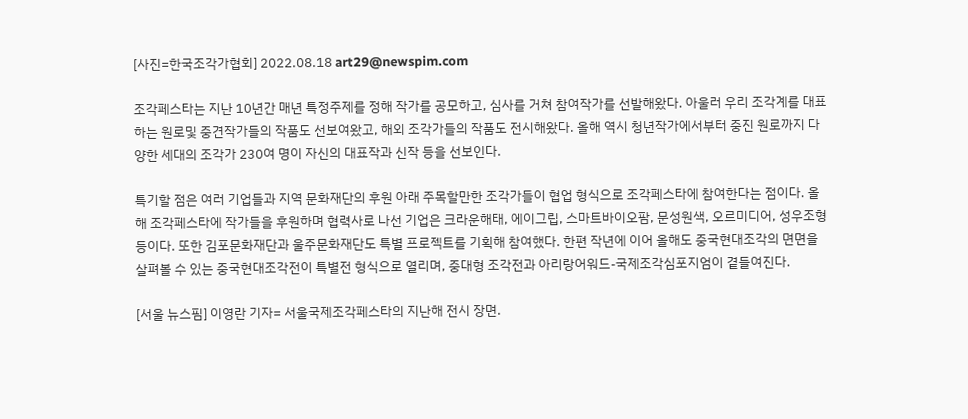[사진=한국조각가협회] 2022.08.18 art29@newspim.com

조각페스타는 지난 10년간 매년 특정주제를 정해 작가를 공모하고, 심사를 거쳐 참여작가를 선발해왔다. 아울러 우리 조각계를 대표하는 원로및 중견작가들의 작품도 선보여왔고, 해외 조각가들의 작품도 전시해왔다. 올해 역시 청년작가에서부터 중진 원로까지 다양한 세대의 조각가 230여 명이 자신의 대표작과 신작 등을 선보인다.

특기할 점은 여러 기업들과 지역 문화재단의 후원 아래 주목할만한 조각가들이 협업 형식으로 조각페스타에 참여한다는 점이다. 올해 조각페스타에 작가들을 후원하며 협력사로 나선 기업은 크라운해태, 에이그립, 스마트바이오팜, 문성원색, 오르미디어, 성우조형 등이다. 또한 김포문화재단과 울주문화재단도 특별 프로젝트를 기획해 참여했다. 한편 작년에 이어 올해도 중국현대조각의 면면을 살펴볼 수 있는 중국현대조각전이 특별전 형식으로 열리며, 중대형 조각전과 아리랑어워드-국제조각심포지엄이 곁들여진다.

[서울 뉴스핌] 이영란 기자= 서울국제조각페스타의 지난해 전시 장면.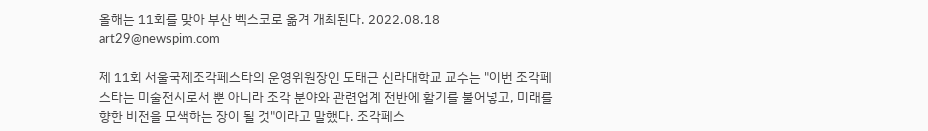올해는 11회를 맞아 부산 벡스코로 옮겨 개최된다. 2022.08.18 art29@newspim.com

제 11회 서울국제조각페스타의 운영위원장인 도태근 신라대학교 교수는 "이번 조각페스타는 미술전시로서 뿐 아니라 조각 분야와 관련업계 전반에 활기를 불어넣고, 미래를 향한 비전을 모색하는 장이 될 것"이라고 말했다. 조각페스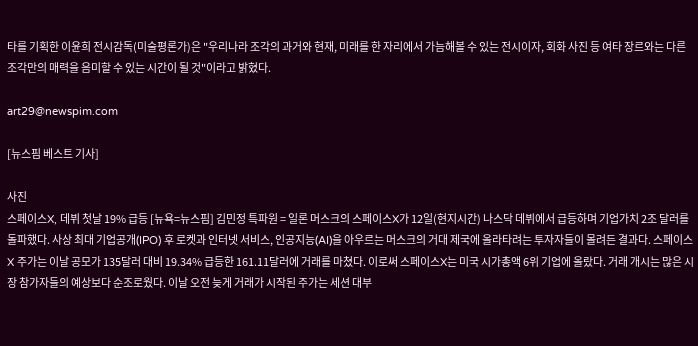타를 기획한 이윤희 전시감독(미술평론가)은 "우리나라 조각의 과거와 현재, 미래를 한 자리에서 가늠해볼 수 있는 전시이자, 회화 사진 등 여타 장르와는 다른 조각만의 매력을 음미할 수 있는 시간이 될 것"이라고 밝혔다.

art29@newspim.com

[뉴스핌 베스트 기사]

사진
스페이스X, 데뷔 첫날 19% 급등 [뉴욕=뉴스핌] 김민정 특파원 = 일론 머스크의 스페이스X가 12일(현지시간) 나스닥 데뷔에서 급등하며 기업가치 2조 달러를 돌파했다. 사상 최대 기업공개(IPO) 후 로켓과 인터넷 서비스, 인공지능(AI)을 아우르는 머스크의 거대 제국에 올라타려는 투자자들이 몰려든 결과다. 스페이스X 주가는 이날 공모가 135달러 대비 19.34% 급등한 161.11달러에 거래를 마쳤다. 이로써 스페이스X는 미국 시가총액 6위 기업에 올랐다. 거래 개시는 많은 시장 참가자들의 예상보다 순조로웠다. 이날 오전 늦게 거래가 시작된 주가는 세션 대부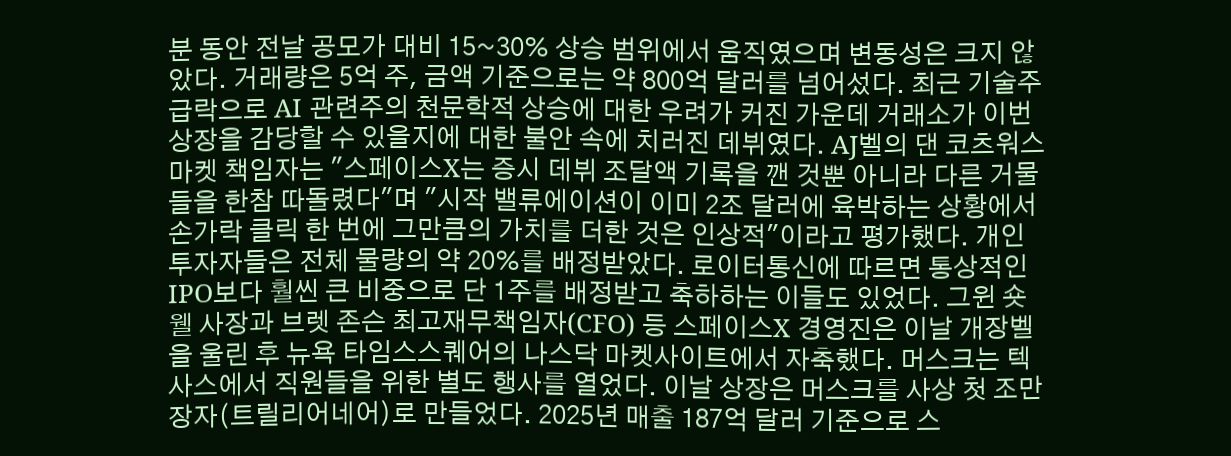분 동안 전날 공모가 대비 15~30% 상승 범위에서 움직였으며 변동성은 크지 않았다. 거래량은 5억 주, 금액 기준으로는 약 800억 달러를 넘어섰다. 최근 기술주 급락으로 AI 관련주의 천문학적 상승에 대한 우려가 커진 가운데 거래소가 이번 상장을 감당할 수 있을지에 대한 불안 속에 치러진 데뷔였다. AJ벨의 댄 코츠워스 마켓 책임자는 "스페이스X는 증시 데뷔 조달액 기록을 깬 것뿐 아니라 다른 거물들을 한참 따돌렸다"며 "시작 밸류에이션이 이미 2조 달러에 육박하는 상황에서 손가락 클릭 한 번에 그만큼의 가치를 더한 것은 인상적"이라고 평가했다. 개인 투자자들은 전체 물량의 약 20%를 배정받았다. 로이터통신에 따르면 통상적인 IPO보다 훨씬 큰 비중으로 단 1주를 배정받고 축하하는 이들도 있었다. 그윈 숏웰 사장과 브렛 존슨 최고재무책임자(CFO) 등 스페이스X 경영진은 이날 개장벨을 울린 후 뉴욕 타임스스퀘어의 나스닥 마켓사이트에서 자축했다. 머스크는 텍사스에서 직원들을 위한 별도 행사를 열었다. 이날 상장은 머스크를 사상 첫 조만장자(트릴리어네어)로 만들었다. 2025년 매출 187억 달러 기준으로 스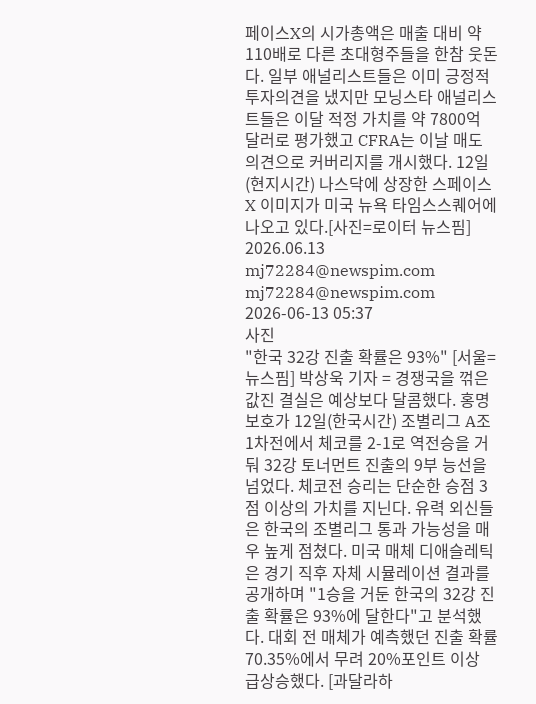페이스X의 시가총액은 매출 대비 약 110배로 다른 초대형주들을 한참 웃돈다. 일부 애널리스트들은 이미 긍정적 투자의견을 냈지만 모닝스타 애널리스트들은 이달 적정 가치를 약 7800억 달러로 평가했고 CFRA는 이날 매도 의견으로 커버리지를 개시했다. 12일(현지시간) 나스닥에 상장한 스페이스X 이미지가 미국 뉴욕 타임스스퀘어에 나오고 있다.[사진=로이터 뉴스핌] 2026.06.13 mj72284@newspim.com   mj72284@newspim.com 2026-06-13 05:37
사진
"한국 32강 진출 확률은 93%" [서울=뉴스핌] 박상욱 기자 = 경쟁국을 꺾은 값진 결실은 예상보다 달콤했다. 홍명보호가 12일(한국시간) 조별리그 A조 1차전에서 체코를 2-1로 역전승을 거둬 32강 토너먼트 진출의 9부 능선을 넘었다. 체코전 승리는 단순한 승점 3점 이상의 가치를 지닌다. 유력 외신들은 한국의 조별리그 통과 가능성을 매우 높게 점쳤다. 미국 매체 디애슬레틱은 경기 직후 자체 시뮬레이션 결과를 공개하며 "1승을 거둔 한국의 32강 진출 확률은 93%에 달한다"고 분석했다. 대회 전 매체가 예측했던 진출 확률 70.35%에서 무려 20%포인트 이상 급상승했다. [과달라하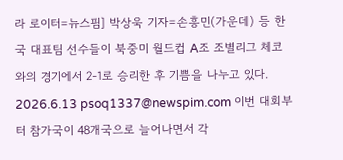라 로이터=뉴스핌] 박상욱 기자=손흥민(가운데) 등 한국 대표팀 선수들이 북중미 월드컵 A조 조별리그 체코와의 경기에서 2-1로 승리한 후 기쁨을 나누고 있다. 2026.6.13 psoq1337@newspim.com 이번 대회부터 참가국이 48개국으로 늘어나면서 각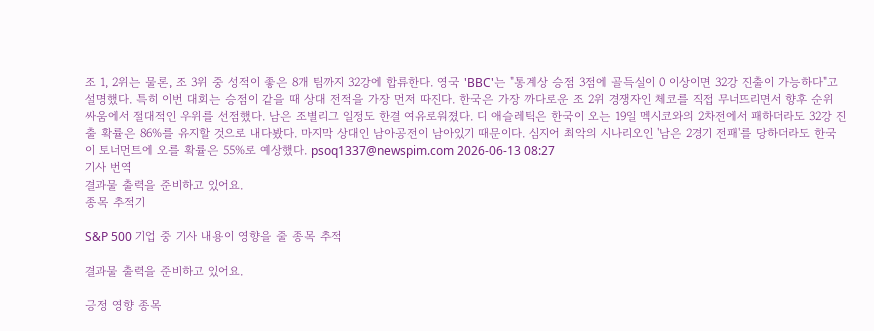조 1, 2위는 물론, 조 3위 중 성적이 좋은 8개 팀까지 32강에 합류한다. 영국 'BBC'는 "통계상 승점 3점에 골득실이 0 이상이면 32강 진출이 가능하다"고 설명했다. 특히 이번 대회는 승점이 같을 때 상대 전적을 가장 먼저 따진다. 한국은 가장 까다로운 조 2위 경쟁자인 체코를 직접 무너뜨리면서 향후 순위 싸움에서 절대적인 우위를 선점했다. 남은 조별리그 일정도 한결 여유로워졌다. 디 애슬레틱은 한국이 오는 19일 멕시코와의 2차전에서 패하더라도 32강 진출 확률은 86%를 유지할 것으로 내다봤다. 마지막 상대인 남아공전이 남아있기 때문이다. 심지어 최악의 시나리오인 '남은 2경기 전패'를 당하더라도 한국이 토너먼트에 오를 확률은 55%로 예상했다. psoq1337@newspim.com 2026-06-13 08:27
기사 번역
결과물 출력을 준비하고 있어요.
종목 추적기

S&P 500 기업 중 기사 내용이 영향을 줄 종목 추적

결과물 출력을 준비하고 있어요.

긍정 영향 종목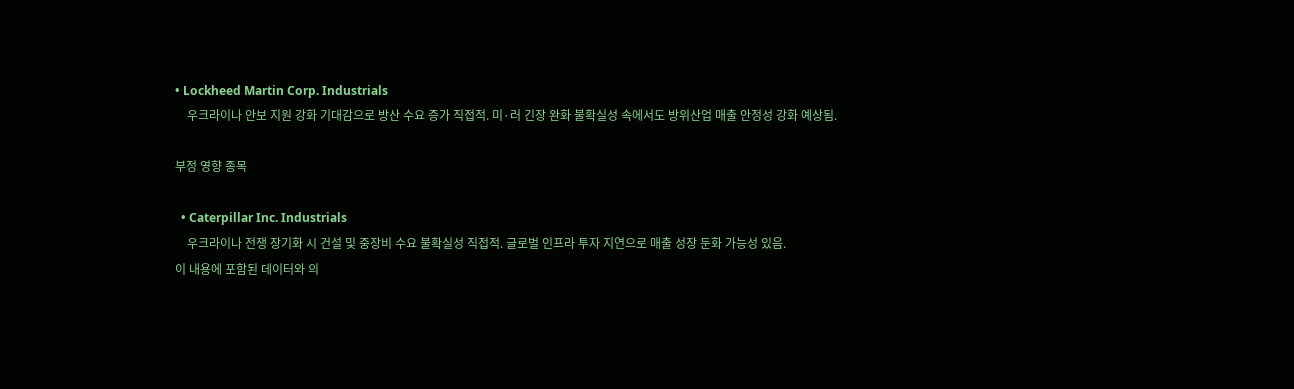• Lockheed Martin Corp. Industrials
    우크라이나 안보 지원 강화 기대감으로 방산 수요 증가 직접적. 미·러 긴장 완화 불확실성 속에서도 방위산업 매출 안정성 강화 예상됨.

부정 영향 종목

  • Caterpillar Inc. Industrials
    우크라이나 전쟁 장기화 시 건설 및 중장비 수요 불확실성 직접적. 글로벌 인프라 투자 지연으로 매출 성장 둔화 가능성 있음.
이 내용에 포함된 데이터와 의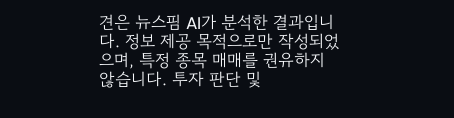견은 뉴스핌 AI가 분석한 결과입니다. 정보 제공 목적으로만 작성되었으며, 특정 종목 매매를 권유하지 않습니다. 투자 판단 및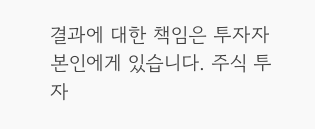결과에 대한 책임은 투자자 본인에게 있습니다. 주식 투자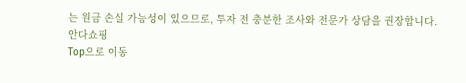는 원금 손실 가능성이 있으므로, 투자 전 충분한 조사와 전문가 상담을 권장합니다.
안다쇼핑
Top으로 이동